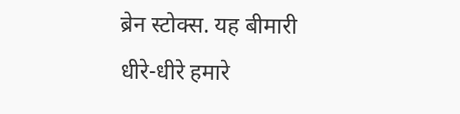ब्रेन स्टोक्स. यह बीमारी धीरे-धीरे हमारे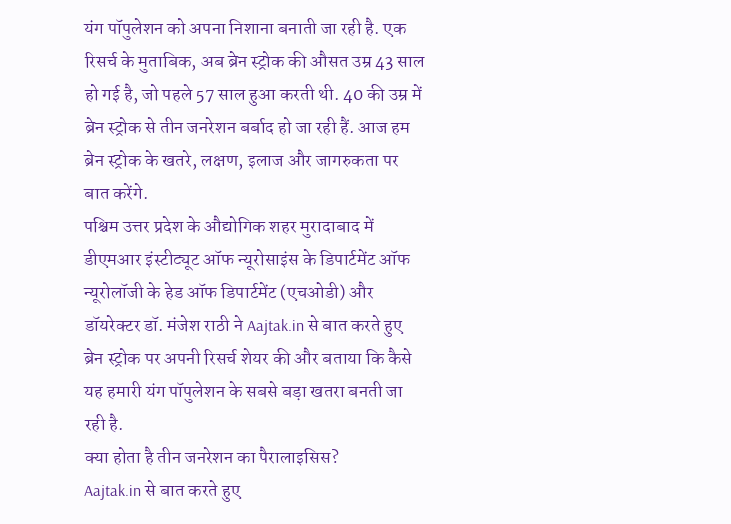यंग पॉपुलेशन को अपना निशाना बनाती जा रही है. एक रिसर्च के मुताबिक, अब ब्रेन स्ट्रोक की औसत उम्र 43 साल हो गई है, जो पहले 57 साल हुआ करती थी. 40 की उम्र में ब्रेन स्ट्रोक से तीन जनरेशन बर्बाद हो जा रही हैं. आज हम ब्रेन स्ट्रोक के खतरे, लक्षण, इलाज और जागरुकता पर बात करेंगे.
पश्चिम उत्तर प्रदेश के औद्योगिक शहर मुरादाबाद में डीएमआर इंस्टीट्यूट ऑफ न्यूरोसाइंस के डिपार्टमेंट ऑफ न्यूरोलॉजी के हेड ऑफ डिपार्टमेंट (एचओडी) और डॉयरेक्टर डॉ. मंजेश राठी ने Aajtak.in से बात करते हुए ब्रेन स्ट्रोक पर अपनी रिसर्च शेयर की और बताया कि कैसे यह हमारी यंग पॉपुलेशन के सबसे बड़ा खतरा बनती जा रही है.
क्या होता है तीन जनरेशन का पैरालाइसिस?
Aajtak.in से बात करते हुए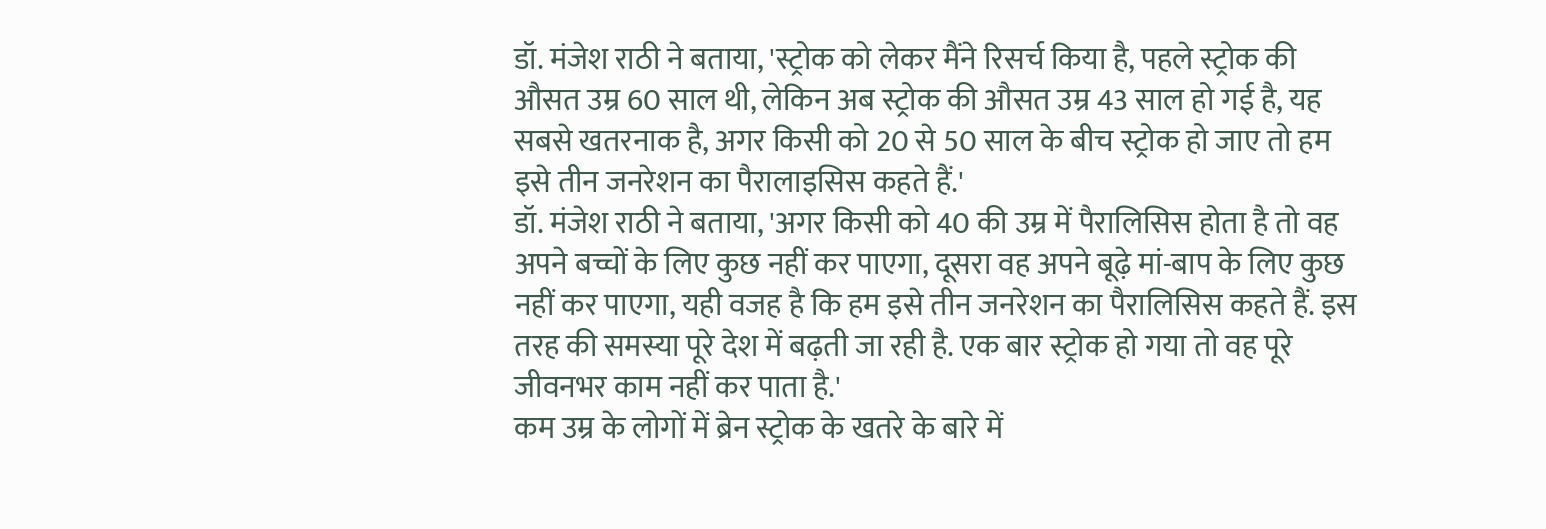डॉ. मंजेश राठी ने बताया, 'स्ट्रोक को लेकर मैंने रिसर्च किया है, पहले स्ट्रोक की औसत उम्र 60 साल थी, लेकिन अब स्ट्रोक की औसत उम्र 43 साल हो गई है, यह सबसे खतरनाक है, अगर किसी को 20 से 50 साल के बीच स्ट्रोक हो जाए तो हम इसे तीन जनरेशन का पैरालाइसिस कहते हैं.'
डॉ. मंजेश राठी ने बताया, 'अगर किसी को 40 की उम्र में पैरालिसिस होता है तो वह अपने बच्चों के लिए कुछ नहीं कर पाएगा, दूसरा वह अपने बूढ़े मां-बाप के लिए कुछ नहीं कर पाएगा, यही वजह है कि हम इसे तीन जनरेशन का पैरालिसिस कहते हैं. इस तरह की समस्या पूरे देश में बढ़ती जा रही है. एक बार स्ट्रोक हो गया तो वह पूरे जीवनभर काम नहीं कर पाता है.'
कम उम्र के लोगों में ब्रेन स्ट्रोक के खतरे के बारे में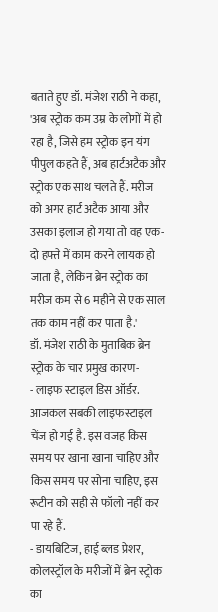बताते हुए डॉ. मंजेश राठी ने कहा, 'अब स्ट्रोक कम उम्र के लोगों में हो रहा है, जिसे हम स्ट्रोक इन यंग पीपुल कहते हैं, अब हार्टअटैक और स्ट्रोक एक साथ चलते हैं. मरीज को अगर हार्ट अटैक आया और उसका इलाज हो गया तो वह एक-दो हफ्ते में काम करने लायक हो जाता है, लेकिन ब्रेन स्ट्रोक का मरीज कम से 6 महीने से एक साल तक काम नहीं कर पाता है.'
डॉ. मंजेश राठी के मुताबिक ब्रेन स्ट्रोक के चार प्रमुख कारण-
- लाइफ स्टाइल डिस ऑर्डर. आजकल सबकी लाइफस्टाइल चेंज हो गई है. इस वजह किस समय पर खाना खाना चाहिए और किस समय पर सोना चाहिए, इस रूटीन को सही से फॉलो नहीं कर पा रहे हैं.
- डायबिटिज, हाई ब्लड प्रेशर, कोलस्ट्रॉल के मरीजों में ब्रेन स्ट्रोक का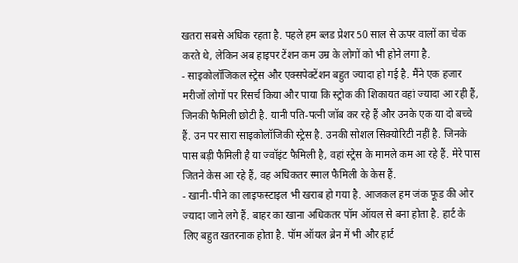खतरा सबसे अधिक रहता है. पहले हम ब्लड प्रेशर 50 साल से ऊपर वालों का चेक करते थे, लेकिन अब हाइपर टेंशन कम उम्र के लोगों को भी होने लगा है.
- साइकोलॉजिकल स्ट्रेस और एक्सपेक्टेंशन बहुत ज्यादा हो गई है. मैंने एक हजार मरीजों लोगों पर रिसर्च किया और पाया कि स्ट्रोक की शिकायत वहां ज्यादा आ रही हैं, जिनकी फैमिली छोटी है. यानी पति-पत्नी जॉब कर रहे हैं और उनके एक या दो बच्चे हैं. उन पर सारा साइकोलॉजिकी स्ट्रेस है. उनकी सोशल सिक्योरिटी नहीं है. जिनके पास बड़ी फैमिली है या ज्वॉइंट फैमिली है, वहां स्ट्रेस के मामले कम आ रहे हैं. मेरे पास जितने केस आ रहे हैं, वह अधिकतर स्माल फैमिली के केस हैं.
- खानी-पीने का लाइफस्टाइल भी खराब हो गया है. आजकल हम जंक फूड की ओर ज्यादा जाने लगे हैं. बाहर का खाना अधिकतर पॉम ऑयल से बना होता है. हार्ट के लिए बहुत खतरनाक होता है. पॉम ऑयल ब्रेन में भी और हार्ट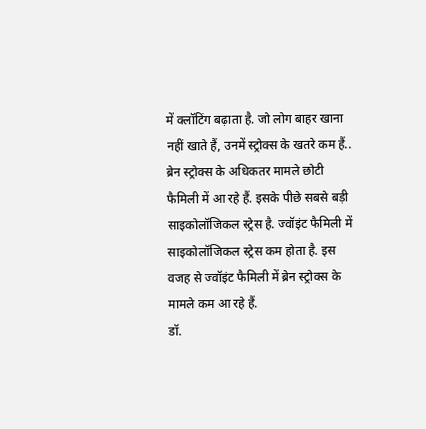में क्लॉटिंग बढ़ाता है. जो लोग बाहर खाना नहीं खाते हैं, उनमें स्ट्रोक्स के खतरे कम हैं..
ब्रेन स्ट्रोक्स के अधिकतर मामले छोटी फैमिली में आ रहे हैं. इसके पीछे सबसे बड़ी साइकोलॉजिकल स्ट्रेस है. ज्वॉइंट फैमिली में साइकोलॉजिकल स्ट्रेस कम होता है. इस वजह से ज्वॉइंट फैमिली में ब्रेन स्ट्रोक्स के मामले कम आ रहे हैं.
डॉ.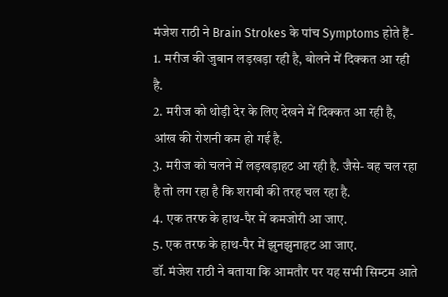मंजेश राठी ने Brain Strokes के पांच Symptoms होते हैं-
1. मरीज की जुबान लड़खड़ा रही है, बोलने में दिक्कत आ रही है.
2. मरीज को थोड़ी देर के लिए देखने में दिक्कत आ रही है, आंख की रोशनी कम हो गई है.
3. मरीज को चलने में लड़खड़ाहट आ रही है. जैसे- वह चल रहा है तो लग रहा है कि शराबी की तरह चल रहा है.
4. एक तरफ के हाथ-पैर में कमजोरी आ जाए.
5. एक तरफ के हाथ-पैर में झुनझुनाहट आ जाए.
डॉ. मंजेश राठी ने बताया कि आमतौर पर यह सभी सिम्टम आते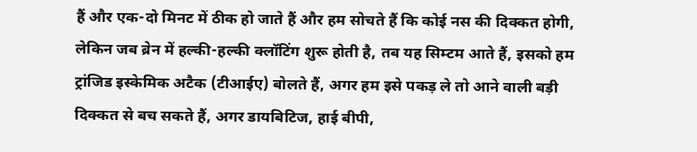हैं और एक-दो मिनट में ठीक हो जाते हैं और हम सोचते हैं कि कोई नस की दिक्कत होगी, लेकिन जब ब्रेन में हल्की-हल्की क्लॉटिंग शुरू होती है, तब यह सिम्टम आते हैं, इसको हम ट्रांजिड इस्केमिक अटैक (टीआईए) बोलते हैं, अगर हम इसे पकड़ ले तो आने वाली बड़ी दिक्कत से बच सकते हैं, अगर डायबिटिज, हाई बीपी,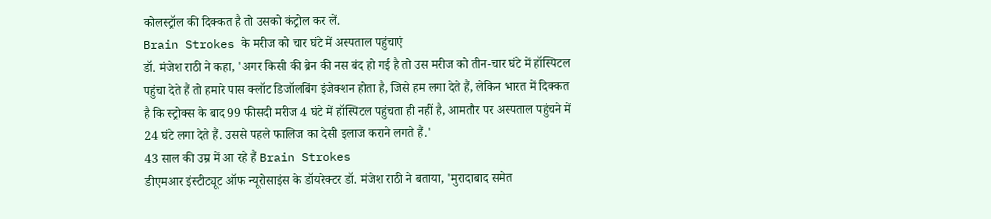कोलस्ट्रॉल की दिक्कत है तो उसको कंट्रोल कर लें.
Brain Strokes के मरीज को चार घंटे में अस्पताल पहुंचाएं
डॉ. मंजेश राठी ने कहा, 'अगर किसी की ब्रेन की नस बंद हो गई है तो उस मरीज को तीन-चार घंटे में हॉस्पिटल पहुंचा देते हैं तो हमारे पास क्लॉट डिजॉलबिंग इंजेक्शन होता है, जिसे हम लगा देते हैं, लेकिन भारत में दिक्कत है कि स्ट्रोक्स के बाद 99 फीसदी मरीज 4 घंटे में हॉस्पिटल पहुंचता ही नहीं है, आमतौर पर अस्पताल पहुंचने में 24 घंटे लगा देते हैं. उससे पहले फालिज का देसी इलाज कराने लगते हैं.'
43 साल की उम्र में आ रहे हैं Brain Strokes
डीएमआर इंस्टीट्यूट ऑफ न्यूरोसाइंस के डॉयरेक्टर डॉ. मंजेश राठी ने बताया, 'मुरादाबाद समेत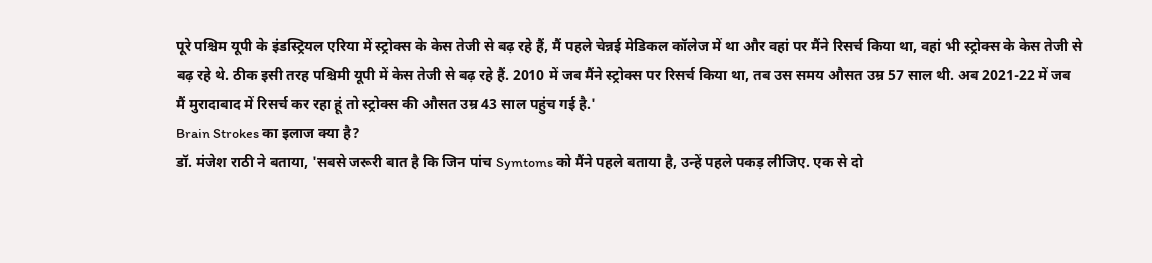पूरे पश्चिम यूपी के इंडस्ट्रियल एरिया में स्ट्रोक्स के केस तेजी से बढ़ रहे हैं, मैं पहले चेन्नई मेडिकल कॉलेज में था और वहां पर मैंने रिसर्च किया था, वहां भी स्ट्रोक्स के केस तेजी से बढ़ रहे थे. ठीक इसी तरह पश्चिमी यूपी में केस तेजी से बढ़ रहे हैं. 2010 में जब मैंने स्ट्रोक्स पर रिसर्च किया था, तब उस समय औसत उम्र 57 साल थी. अब 2021-22 में जब मैं मुरादाबाद में रिसर्च कर रहा हूं तो स्ट्रोक्स की औसत उम्र 43 साल पहुंच गई है.'
Brain Strokes का इलाज क्या है?
डॉ. मंजेश राठी ने बताया, 'सबसे जरूरी बात है कि जिन पांच Symtoms को मैंने पहले बताया है, उन्हें पहले पकड़ लीजिए. एक से दो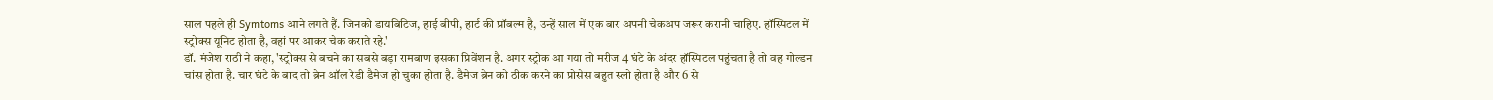साल पहले ही Symtoms आने लगते हैं. जिनको डायबिटिज, हाई बीपी, हार्ट की प्रॉबल्म है, उन्हें साल में एक बार अपनी चेकअप जरूर करानी चाहिए. हॉस्पिटल में स्ट्रोक्स यूनिट होता है, वहां पर आकर चेक कराते रहे.'
डॉ. मंजेश राठी ने कहा, 'स्ट्रोक्स से बचने का सबसे बड़ा रामबाण इसका प्रिवेंशन है. अगर स्ट्रोक आ गया तो मरीज 4 घंटे के अंदर हॉस्पिटल पहुंचता है तो वह गोल्डन चांस होता है. चार घंटे के बाद तो ब्रेन ऑल रेडी डैमेज हो चुका होता है. डैमेज ब्रेन को ठीक करने का प्रोसेस बहुत स्लो होता है और 6 से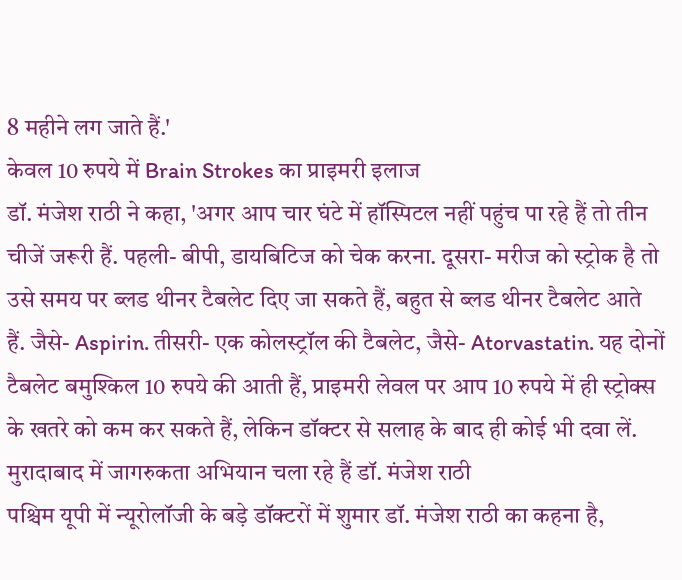8 महीने लग जाते हैं.'
केवल 10 रुपये में Brain Strokes का प्राइमरी इलाज
डॉ. मंजेश राठी ने कहा, 'अगर आप चार घंटे में हॉस्पिटल नहीं पहुंच पा रहे हैं तो तीन चीजें जरूरी हैं. पहली- बीपी, डायबिटिज को चेक करना. दूसरा- मरीज को स्ट्रोक है तो उसे समय पर ब्लड थीनर टैबलेट दिए जा सकते हैं, बहुत से ब्लड थीनर टैबलेट आते हैं. जैसे- Aspirin. तीसरी- एक कोलस्ट्रॉल की टैबलेट, जैसे- Atorvastatin. यह दोनों टैबलेट बमुश्किल 10 रुपये की आती हैं, प्राइमरी लेवल पर आप 10 रुपये में ही स्ट्रोक्स के खतरे को कम कर सकते हैं, लेकिन डॉक्टर से सलाह के बाद ही कोई भी दवा लें.
मुरादाबाद में जागरुकता अभियान चला रहे हैं डॉ. मंजेश राठी
पश्चिम यूपी में न्यूरोलॉजी के बड़े डॉक्टरों में शुमार डॉ. मंजेश राठी का कहना है,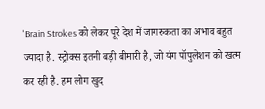'Brain Strokes को लेकर पूरे देश में जागरुकता का अभाव बहुत ज्यादा है. स्ट्रोक्स इतनी बड़ी बीमारी है, जो यंग पॉपुलेशन को खत्म कर रही है. हम लोग खुद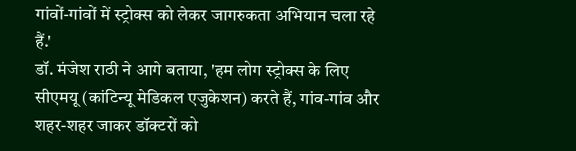गांवों-गांवों में स्ट्रोक्स को लेकर जागरुकता अभियान चला रहे हैं.'
डॉ. मंजेश राठी ने आगे बताया, 'हम लोग स्ट्रोक्स के लिए सीएमयू (कांटिन्यू मेडिकल एजुकेशन) करते हैं, गांव-गांव और शहर-शहर जाकर डॉक्टरों को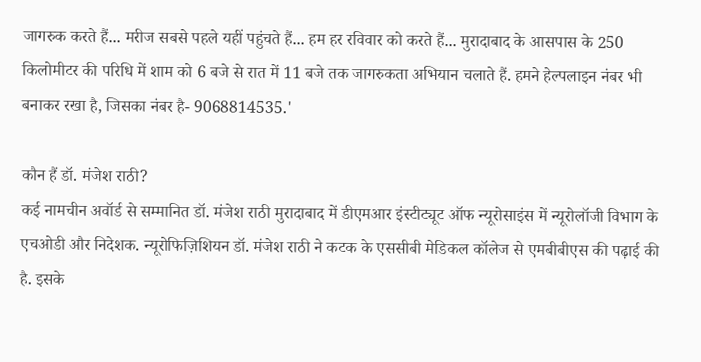जागरुक करते हैं... मरीज सबसे पहले यहीं पहुंचते हैं... हम हर रविवार को करते हैं... मुरादाबाद के आसपास के 250 किलोमीटर की परिधि में शाम को 6 बजे से रात में 11 बजे तक जागरुकता अभियान चलाते हैं. हमने हेल्पलाइन नंबर भी बनाकर रखा है, जिसका नंबर है- 9068814535.'

कौन हैं डॉ. मंजेश राठी?
कई नामचीन अवॉर्ड से सम्मानित डॉ. मंजेश राठी मुरादाबाद में डीएमआर इंस्टीट्यूट ऑफ न्यूरोसाइंस में न्यूरोलॉजी विभाग के एचओडी और निदेशक. न्यूरोफिज़िशियन डॉ. मंजेश राठी ने कटक के एससीबी मेडिकल कॉलेज से एमबीबीएस की पढ़ाई की है. इसके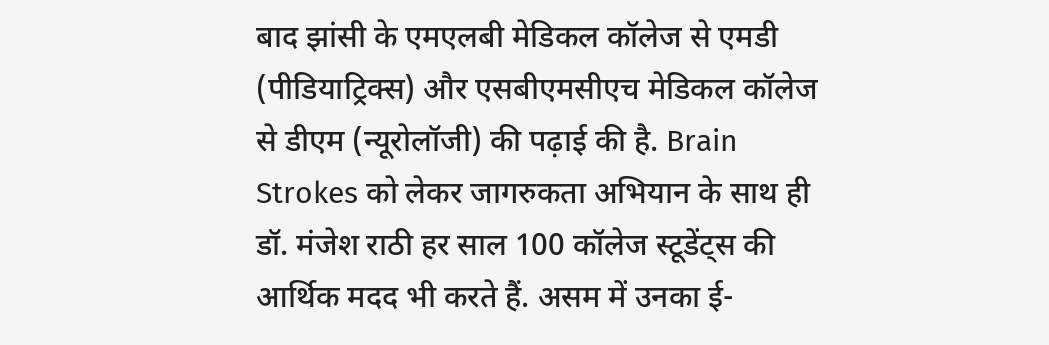बाद झांसी के एमएलबी मेडिकल कॉलेज से एमडी (पीडियाट्रिक्स) और एसबीएमसीएच मेडिकल कॉलेज से डीएम (न्यूरोलॉजी) की पढ़ाई की है. Brain Strokes को लेकर जागरुकता अभियान के साथ ही डॉ. मंजेश राठी हर साल 100 कॉलेज स्टूडेंट्स की आर्थिक मदद भी करते हैं. असम में उनका ई-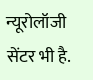न्यूरोलॉजी सेंटर भी है.